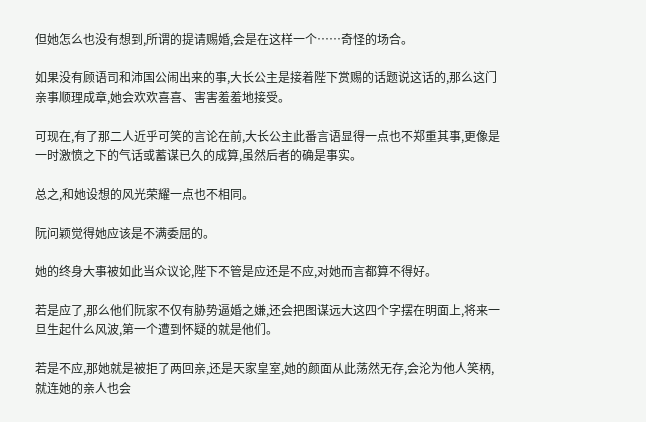但她怎么也没有想到,所谓的提请赐婚,会是在这样一个……奇怪的场合。

如果没有顾语司和沛国公闹出来的事,大长公主是接着陛下赏赐的话题说这话的,那么这门亲事顺理成章,她会欢欢喜喜、害害羞羞地接受。

可现在,有了那二人近乎可笑的言论在前,大长公主此番言语显得一点也不郑重其事,更像是一时激愤之下的气话或蓄谋已久的成算,虽然后者的确是事实。

总之,和她设想的风光荣耀一点也不相同。

阮问颖觉得她应该是不满委屈的。

她的终身大事被如此当众议论,陛下不管是应还是不应,对她而言都算不得好。

若是应了,那么他们阮家不仅有胁势逼婚之嫌,还会把图谋远大这四个字摆在明面上,将来一旦生起什么风波,第一个遭到怀疑的就是他们。

若是不应,那她就是被拒了两回亲,还是天家皇室,她的颜面从此荡然无存,会沦为他人笑柄,就连她的亲人也会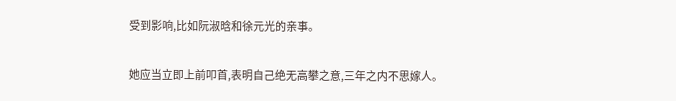受到影响,比如阮淑晗和徐元光的亲事。

她应当立即上前叩首,表明自己绝无高攀之意,三年之内不思嫁人。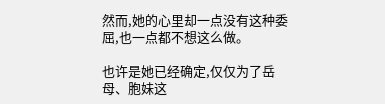然而,她的心里却一点没有这种委屈,也一点都不想这么做。

也许是她已经确定,仅仅为了岳母、胞妹这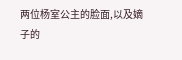两位杨室公主的脸面,以及嫡子的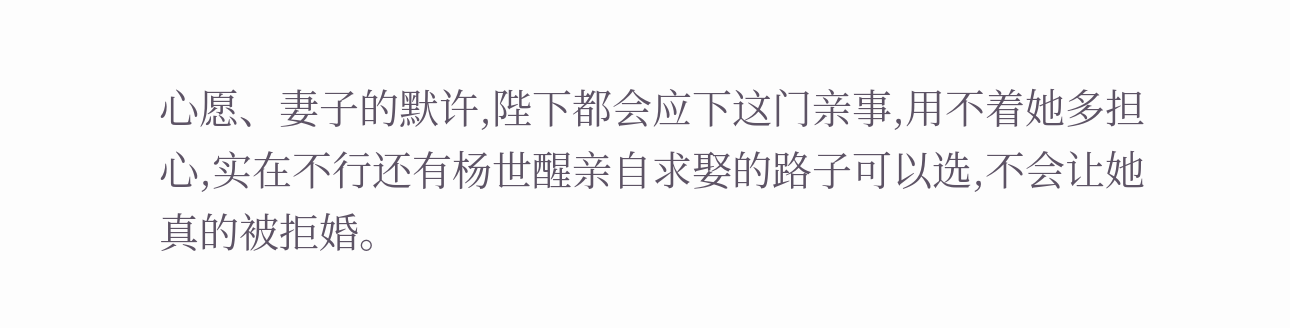心愿、妻子的默许,陛下都会应下这门亲事,用不着她多担心,实在不行还有杨世醒亲自求娶的路子可以选,不会让她真的被拒婚。